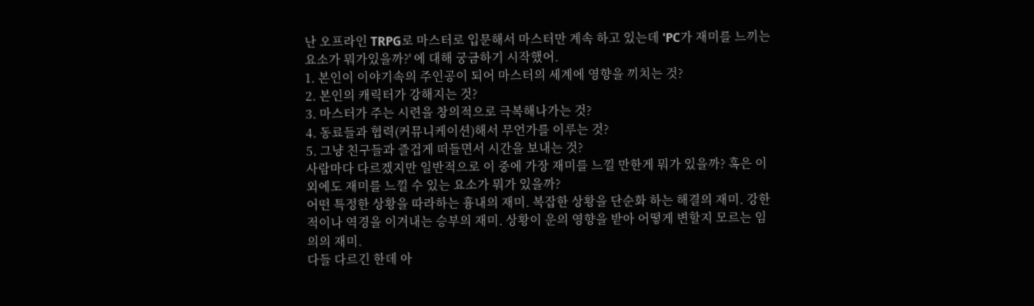난 오프라인 TRPG로 마스터로 입문해서 마스터만 계속 하고 있는데 'PC가 재미를 느끼는 요소가 뭐가있을까?' 에 대해 궁금하기 시작했어.
1. 본인이 이야기속의 주인공이 되어 마스터의 세계에 영향을 끼치는 것?
2. 본인의 캐릭터가 강해지는 것?
3. 마스터가 주는 시련을 창의적으로 극복해나가는 것?
4. 동료들과 협력(커뮤니케이션)해서 무언가를 이루는 것?
5. 그냥 친구들과 즐겁게 떠들면서 시간을 보내는 것?
사람마다 다르겠지만 일반적으로 이 중에 가장 재미를 느낄 만한게 뭐가 있을까? 혹은 이 외에도 재미를 느낄 수 있는 요소가 뭐가 있을까?
어떤 특정한 상황을 따라하는 흉내의 재미. 복잡한 상황을 단순화 하는 해결의 재미. 강한 적이나 역경을 이겨내는 승부의 재미. 상황이 운의 영향을 받아 어떻게 변할지 모르는 임의의 재미.
다들 다르긴 한데 아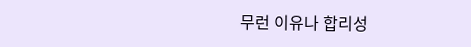무런 이유나 합리성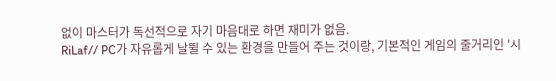없이 마스터가 독선적으로 자기 마음대로 하면 재미가 없음.
RiLaf// PC가 자유롭게 날뛸 수 있는 환경을 만들어 주는 것이랑, 기본적인 게임의 줄거리인 '시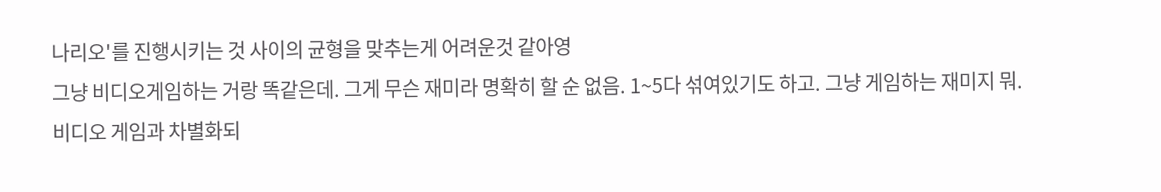나리오'를 진행시키는 것 사이의 균형을 맞추는게 어려운것 같아영
그냥 비디오게임하는 거랑 똑같은데. 그게 무슨 재미라 명확히 할 순 없음. 1~5다 섞여있기도 하고. 그냥 게임하는 재미지 뭐.
비디오 게임과 차별화되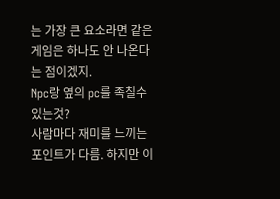는 가장 큰 요소라면 같은 게임은 하나도 안 나온다는 점이겠지.
Npc랑 옆의 pc를 족칠수 있는것?
사람마다 재미를 느끼는 포인트가 다름. 하지만 이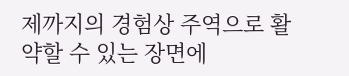제까지의 경험상 주역으로 활약할 수 있는 장면에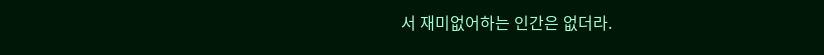서 재미없어하는 인간은 없더라.